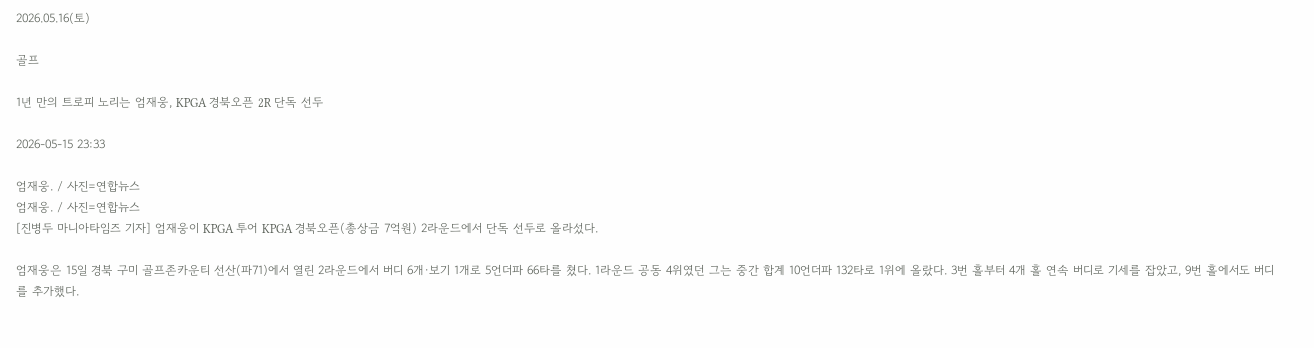2026.05.16(토)

골프

1년 만의 트로피 노리는 엄재웅, KPGA 경북오픈 2R 단독 선두

2026-05-15 23:33

엄재웅. / 사진=연합뉴스
엄재웅. / 사진=연합뉴스
[진병두 마니아타임즈 기자] 엄재웅이 KPGA 투어 KPGA 경북오픈(총상금 7억원) 2라운드에서 단독 선두로 올라섰다.

엄재웅은 15일 경북 구미 골프존카운티 선산(파71)에서 열린 2라운드에서 버디 6개·보기 1개로 5언더파 66타를 쳤다. 1라운드 공동 4위였던 그는 중간 합계 10언더파 132타로 1위에 올랐다. 3번 홀부터 4개 홀 연속 버디로 기세를 잡았고, 9번 홀에서도 버디를 추가했다.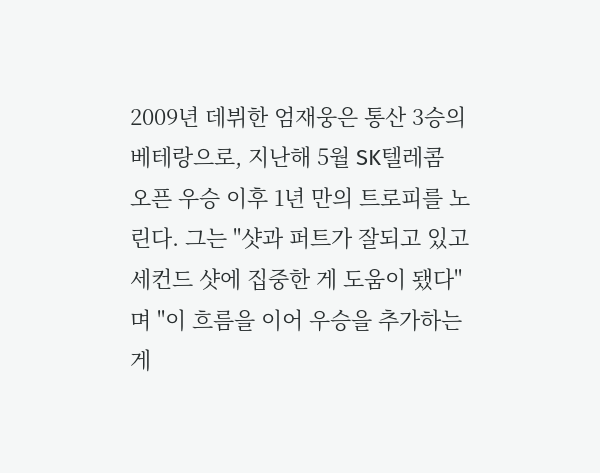2009년 데뷔한 엄재웅은 통산 3승의 베테랑으로, 지난해 5월 SK텔레콤 오픈 우승 이후 1년 만의 트로피를 노린다. 그는 "샷과 퍼트가 잘되고 있고 세컨드 샷에 집중한 게 도움이 됐다"며 "이 흐름을 이어 우승을 추가하는 게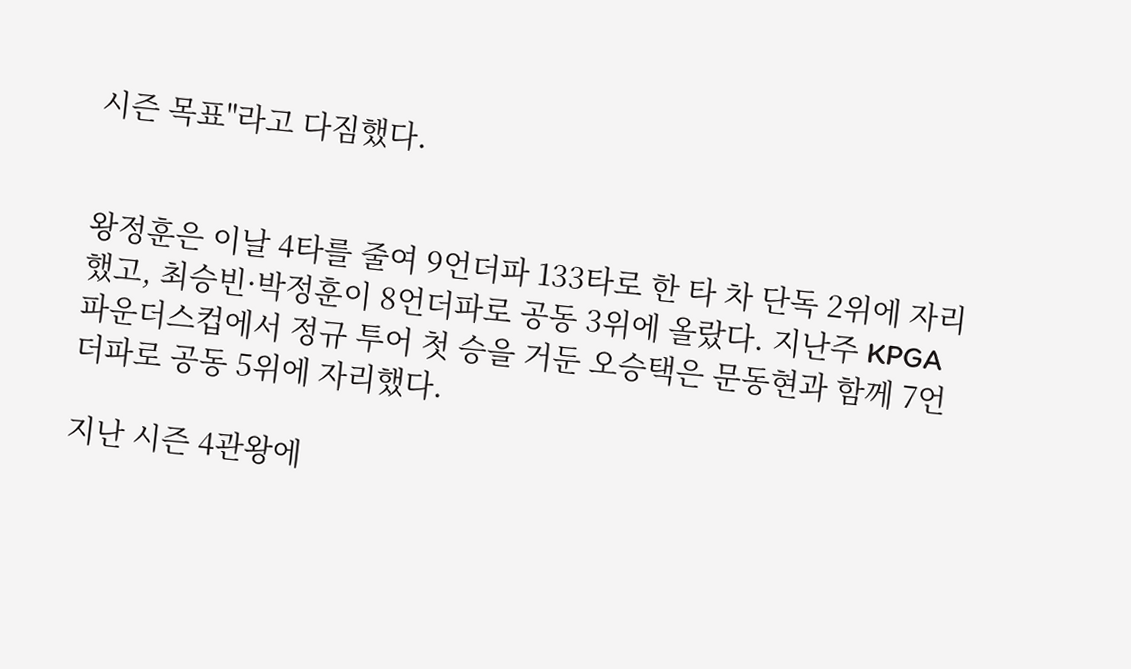시즌 목표"라고 다짐했다.


왕정훈은 이날 4타를 줄여 9언더파 133타로 한 타 차 단독 2위에 자리했고, 최승빈·박정훈이 8언더파로 공동 3위에 올랐다. 지난주 KPGA 파운더스컵에서 정규 투어 첫 승을 거둔 오승택은 문동현과 함께 7언더파로 공동 5위에 자리했다.

지난 시즌 4관왕에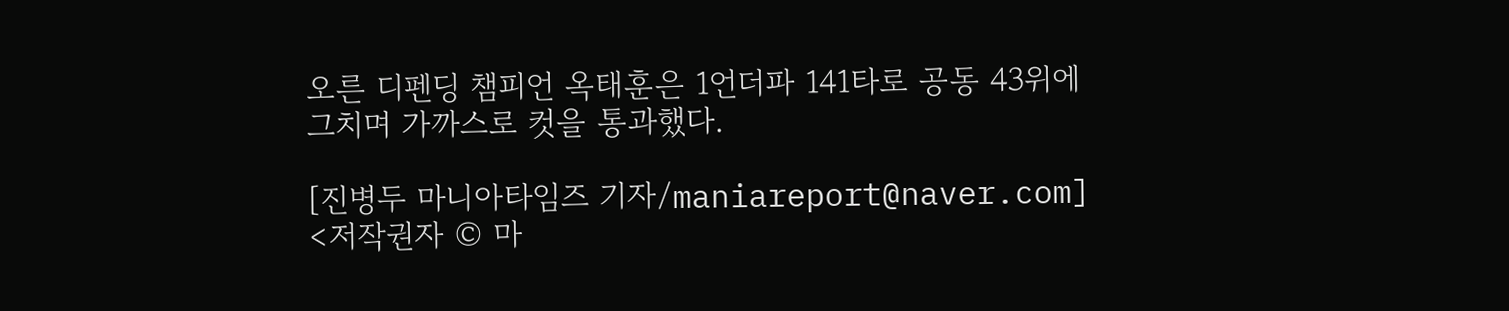오른 디펜딩 챔피언 옥태훈은 1언더파 141타로 공동 43위에 그치며 가까스로 컷을 통과했다.

[진병두 마니아타임즈 기자/maniareport@naver.com]
<저작권자 © 마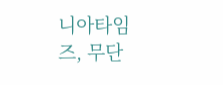니아타임즈, 무단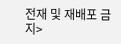전재 및 재배포 금지>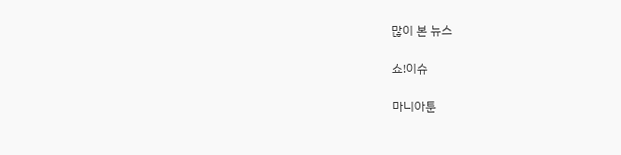많이 본 뉴스

쇼!이슈

마니아툰